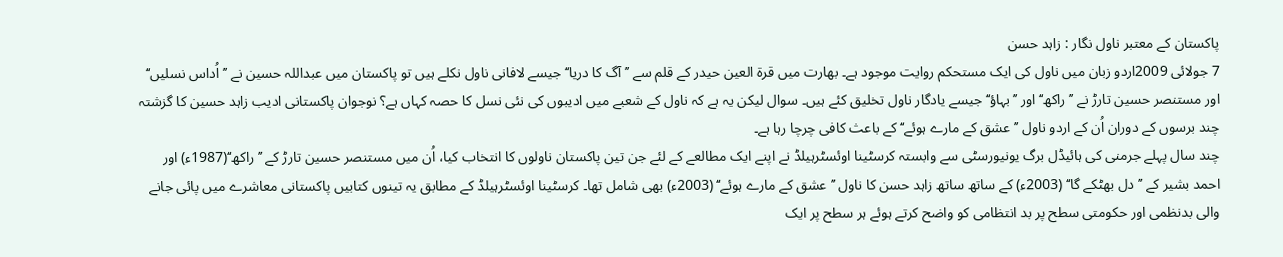پاکستان کے معتبر ناول نگار : زاہد حسن
7 جولائی 2009اردو زبان میں ناول کی ایک مستحکم روایت موجود ہے۔ بھارت میں قرۃ العین حیدر کے قلم سے ’’آگ کا دریا‘‘ جیسے لافانی ناول نکلے ہیں تو پاکستان میں عبداللہ حسین نے ’’اُداس نسلیں‘‘ اور مستنصر حسین تارڑ نے ’’راکھ‘‘ اور ’’بہاؤ‘‘ جیسے یادگار ناول تخلیق کئے ہیں۔ سوال لیکن یہ ہے کہ ناول کے شعبے میں ادیبوں کی نئی نسل کا حصہ کہاں ہے؟ نوجوان پاکستانی ادیب زاہد حسین کا گزشتہ چند برسوں کے دوران اُن کے اردو ناول ’’عشق کے مارے ہوئے‘‘ کے باعث کافی چرچا رہا ہے۔
چند سال پہلے جرمنی کی ہائیڈل برگ یونیورسٹی سے وابستہ کرسٹینا اوئسٹرہیلڈ نے اپنے ایک مطالعے کے لئے جن تین پاکستان ناولوں کا انتخاب کیا، اُن میں مستنصر حسین تارڑ کے ’’راکھ‘‘(1987ء) اور احمد بشیر کے ’’دل بھٹکے گا‘‘ (2003ء) کے ساتھ ساتھ زاہد حسن کا ناول ’’عشق کے مارے ہوئے‘‘ (2003ء) بھی شامل تھا۔ کرسٹینا اوئسٹرہیلڈ کے مطابق یہ تینوں کتابیں پاکستانی معاشرے میں پائی جانے والی بدنظمی اور حکومتی سطح پر بد انتظامی کو واضح کرتے ہوئے ہر سطح پر ایک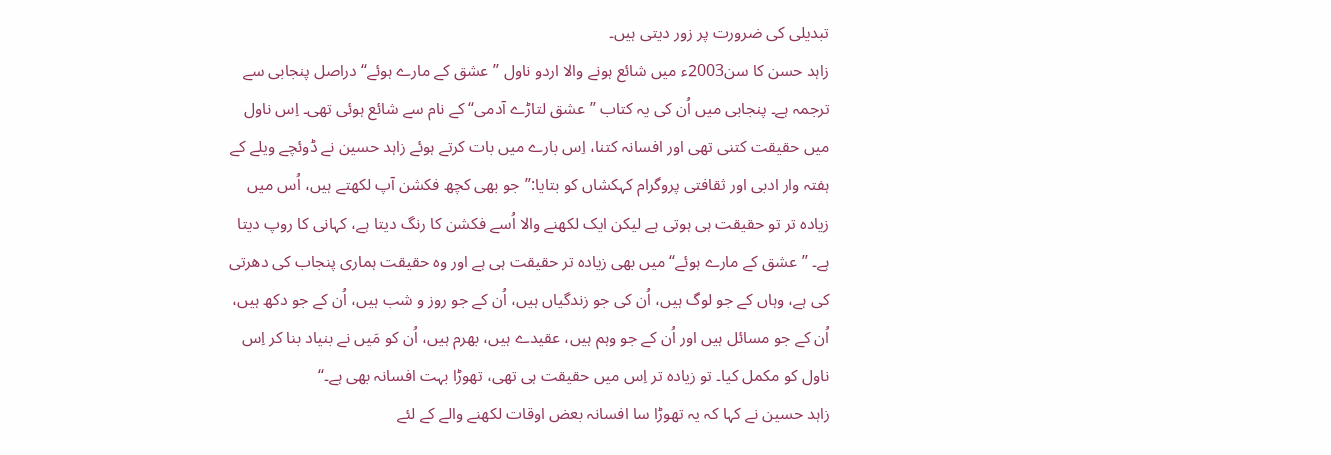تبدیلی کی ضرورت پر زور دیتی ہیں۔
زاہد حسن کا سن2003ء میں شائع ہونے والا اردو ناول ’’عشق کے مارے ہوئے‘‘ دراصل پنجابی سے ترجمہ ہے۔ پنجابی میں اُن کی یہ کتاب ’’عشق لتاڑے آدمی‘‘ کے نام سے شائع ہوئی تھی۔ اِس ناول میں حقیقت کتنی تھی اور افسانہ کتنا، اِس بارے میں بات کرتے ہوئے زاہد حسین نے ڈوئچے ویلے کے ہفتہ وار ادبی اور ثقافتی پروگرام کہکشاں کو بتایا:’’جو بھی کچھ فکشن آپ لکھتے ہیں، اُس میں زیادہ تر تو حقیقت ہی ہوتی ہے لیکن ایک لکھنے والا اُسے فکشن کا رنگ دیتا ہے، کہانی کا روپ دیتا ہے۔ ’’عشق کے مارے ہوئے‘‘ میں بھی زیادہ تر حقیقت ہی ہے اور وہ حقیقت ہماری پنجاب کی دھرتی کی ہے، وہاں کے جو لوگ ہیں، اُن کی جو زندگیاں ہیں، اُن کے جو روز و شب ہیں، اُن کے جو دکھ ہیں، اُن کے جو مسائل ہیں اور اُن کے جو وہم ہیں، عقیدے ہیں، بھرم ہیں، اُن کو مَیں نے بنیاد بنا کر اِس ناول کو مکمل کیا۔ تو زیادہ تر اِس میں حقیقت ہی تھی، تھوڑا بہت افسانہ بھی ہے۔‘‘
زاہد حسین نے کہا کہ یہ تھوڑا سا افسانہ بعض اوقات لکھنے والے کے لئے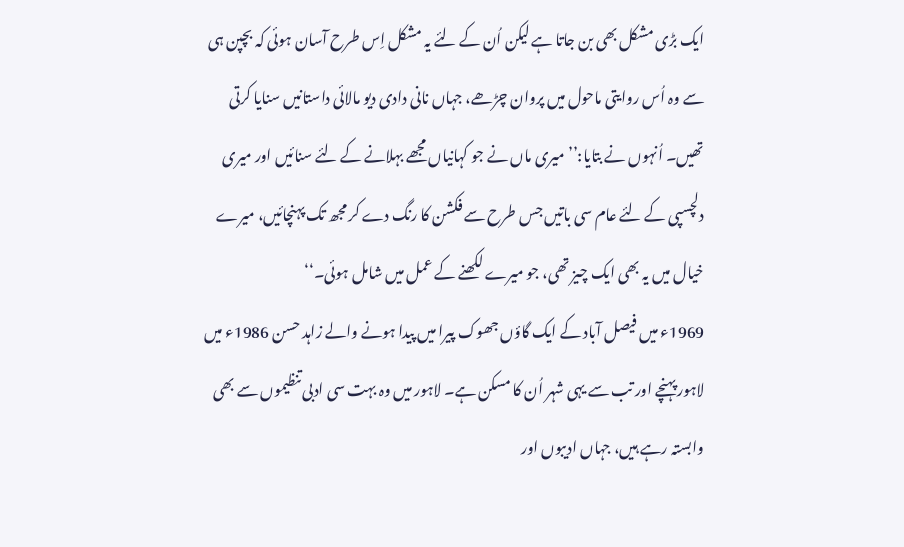ایک بڑی مشکل بھی بن جاتا ہے لیکن اُن کے لئے یہ مشکل اِس طرح آسان ہوئی کہ بچپن ہی سے وہ اُس روایتی ماحول میں پروان چڑھے، جہاں نانی دادی دیو مالائی داستانیں سنایا کرتی تھیں۔ اُنہوں نے بتایا:’’میری ماں نے جو کہانیاں مجھے بہلانے کے لئے سنائیں اور میری دلچسپی کے لئے عام سی باتیں جس طرح سے فکشن کا رنگ دے کر مجھ تک پہنچائیں، میرے خیال میں یہ بھی ایک چیز تھی، جو میرے لکھنے کے عمل میں شامل ہوئی۔‘‘
1969ء میں فیصل آباد کے ایک گاؤں جھوک پیرا میں پیدا ہونے والے زاہد حسن 1986ء میں لاہور پہنچے اور تب سے یہی شہر اُن کا مسکن ہے۔ لاہور میں وہ بہت سی ادبی تنظیموں سے بھی وابستہ رہے ہیں، جہاں ادیبوں اور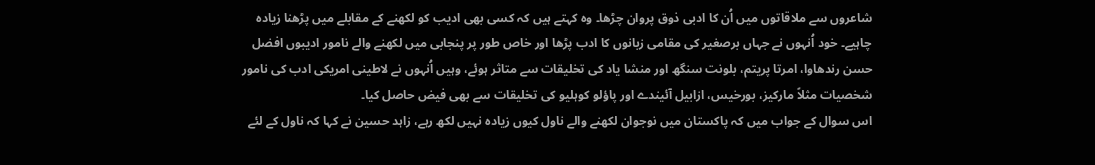شاعروں سے ملاقاتوں میں اُن کا ادبی ذوق پروان چڑھا۔ وہ کہتے ہیں کہ کسی بھی ادیب کو لکھنے کے مقابلے میں پڑھنا زیادہ چاہیے۔ خود اُنہوں نے جہاں برصغیر کی مقامی زبانوں کا ادب پڑھا اور خاص طور پر پنجابی میں لکھنے والے نامور ادیبوں افضل حسن رندھاوا، امرتا پریتم، بلونت سنگھ اور منشا یاد کی تخلیقات سے متاثر ہوئے، وہیں اُنہوں نے لاطینی امریکی ادب کی نامور شخصیات مثلاً مارکیز، بورخیس، ازابیل آئیندے اور پاؤلو کوہلیو کی تخلیقات سے بھی فیض حاصل کیا۔
اس سوال کے جواب میں کہ پاکستان میں نوجوان لکھنے والے ناول کیوں زیادہ نہیں لکھ رہے، زاہد حسین نے کہا کہ ناول کے لئے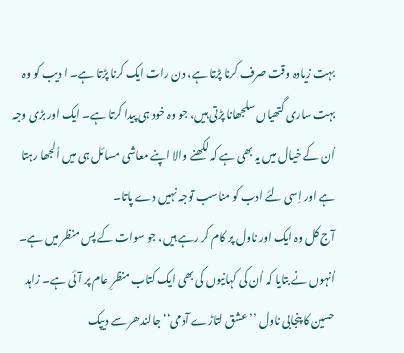بہت زیادہ وقت صرف کرنا پڑتا ہے، دن رات ایک کرنا پڑتا ہے۔ ا دیب کو وہ بہت ساری گتھیاں سلجھانا پڑتی ہیں، جو وہ خود ہی پیدا کرتا ہے۔ ایک اور بڑی وجہ اُن کے خیال میں یہ بھی ہے کہ لکھنے والا اپنے معاشی مسائل ہی میں اُلجھا رہتا ہے اور اِسی لئے ادب کو مناسب توجہ نہیں دے پاتا۔
آج کل وہ ایک اور ناول پر کام کر رہے ہیں، جو سوات کے پس منظر میں ہے۔ اُنہوں نے بتایا کہ اُن کی کہانیوں کی بھی ایک کتاب منظرِ عام پر آئی ہے۔ زاہد حسین کا پنجابی ناول ’’عشق لتاڑے آدمی‘‘ جالندھر سے دیپک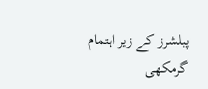پبلشرز کے زیر اہتمام گرمکھی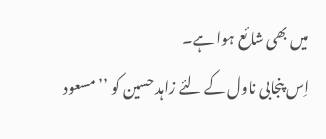میں بھی شائع ہوا ہے۔
اِس پنجابی ناول کے لئے زاہد حسین کو ’’مسعود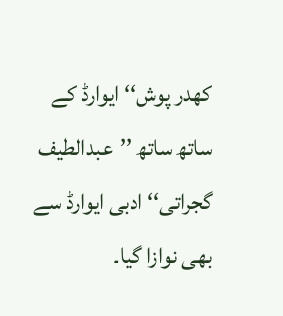کھدر پوش‘‘ ایوارڈ کے ساتھ ساتھ ’’عبدالطیف گجراتی‘‘ ادبی ایوارڈ سے بھی نوازا گیا۔